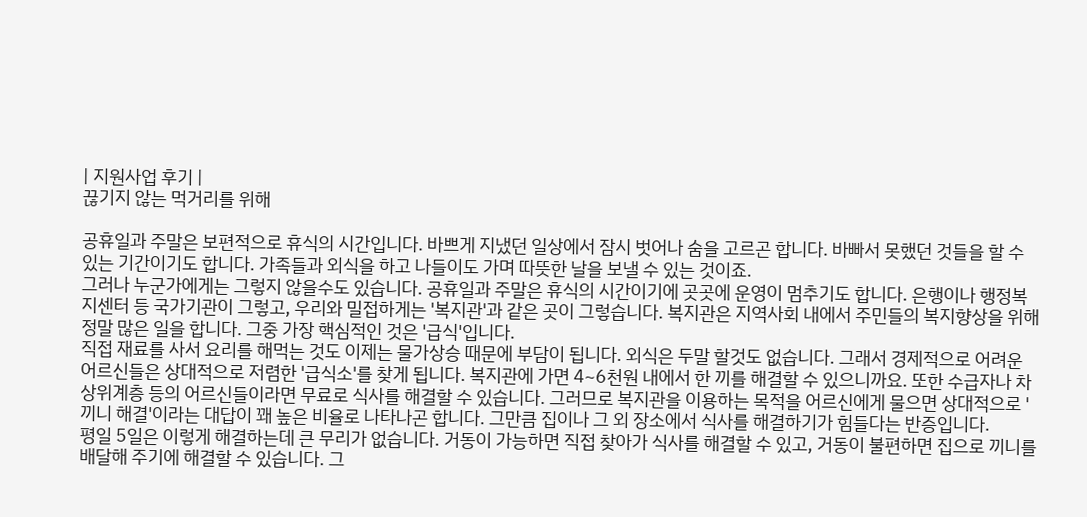| 지원사업 후기 |
끊기지 않는 먹거리를 위해

공휴일과 주말은 보편적으로 휴식의 시간입니다. 바쁘게 지냈던 일상에서 잠시 벗어나 숨을 고르곤 합니다. 바빠서 못했던 것들을 할 수 있는 기간이기도 합니다. 가족들과 외식을 하고 나들이도 가며 따뜻한 날을 보낼 수 있는 것이죠.
그러나 누군가에게는 그렇지 않을수도 있습니다. 공휴일과 주말은 휴식의 시간이기에 곳곳에 운영이 멈추기도 합니다. 은행이나 행정복지센터 등 국가기관이 그렇고, 우리와 밀접하게는 '복지관'과 같은 곳이 그렇습니다. 복지관은 지역사회 내에서 주민들의 복지향상을 위해 정말 많은 일을 합니다. 그중 가장 핵심적인 것은 '급식'입니다.
직접 재료를 사서 요리를 해먹는 것도 이제는 물가상승 때문에 부담이 됩니다. 외식은 두말 할것도 없습니다. 그래서 경제적으로 어려운 어르신들은 상대적으로 저렴한 '급식소'를 찾게 됩니다. 복지관에 가면 4~6천원 내에서 한 끼를 해결할 수 있으니까요. 또한 수급자나 차상위계층 등의 어르신들이라면 무료로 식사를 해결할 수 있습니다. 그러므로 복지관을 이용하는 목적을 어르신에게 물으면 상대적으로 '끼니 해결'이라는 대답이 꽤 높은 비율로 나타나곤 합니다. 그만큼 집이나 그 외 장소에서 식사를 해결하기가 힘들다는 반증입니다.
평일 5일은 이렇게 해결하는데 큰 무리가 없습니다. 거동이 가능하면 직접 찾아가 식사를 해결할 수 있고, 거동이 불편하면 집으로 끼니를 배달해 주기에 해결할 수 있습니다. 그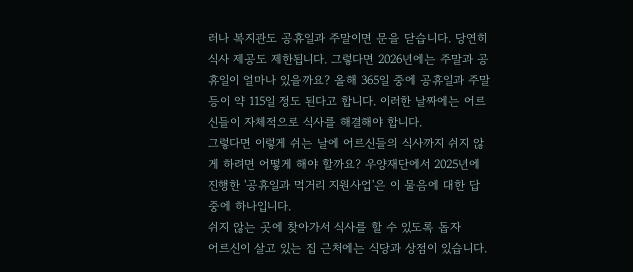러나 복지관도 공휴일과 주말이면 문을 닫습니다. 당연히 식사 제공도 제한됩니다. 그렇다면 2026년에는 주말과 공휴일이 얼마나 있을까요? 올해 365일 중에 공휴일과 주말 등이 약 115일 정도 된다고 합니다. 이러한 날짜에는 어르신들이 자체적으로 식사를 해결해야 합니다.
그렇다면 이렇게 쉬는 날에 어르신들의 식사까지 쉬지 않게 하려면 어떻게 해야 할까요? 우양재단에서 2025년에 진행한 '공휴일과 먹거리 지원사업'은 이 물음에 대한 답 중에 하나입니다.
쉬지 않는 곳에 찾아가서 식사를 할 수 있도록 돕자
어르신이 살고 있는 집 근처에는 식당과 상점이 있습니다.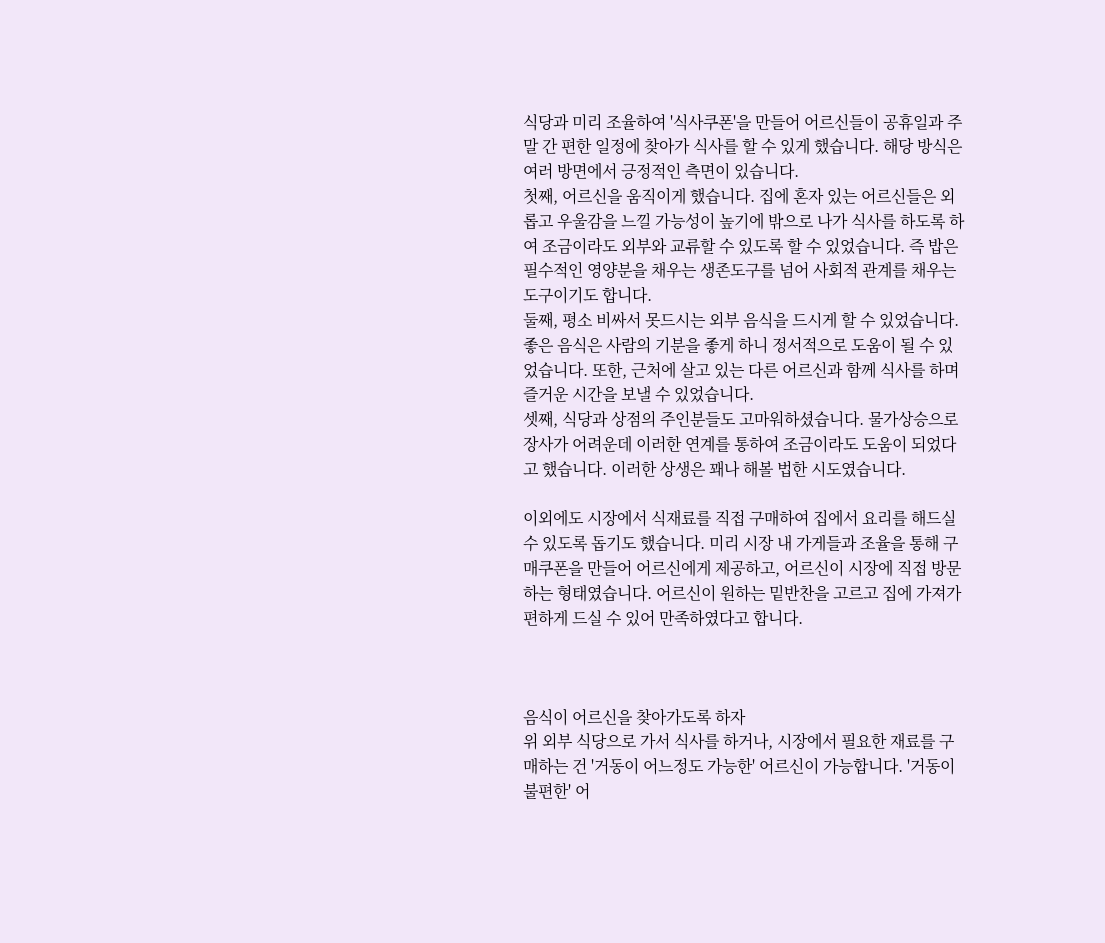식당과 미리 조율하여 '식사쿠폰'을 만들어 어르신들이 공휴일과 주말 간 편한 일정에 찾아가 식사를 할 수 있게 했습니다. 해당 방식은 여러 방면에서 긍정적인 측면이 있습니다.
첫째, 어르신을 움직이게 했습니다. 집에 혼자 있는 어르신들은 외롭고 우울감을 느낄 가능성이 높기에 밖으로 나가 식사를 하도록 하여 조금이라도 외부와 교류할 수 있도록 할 수 있었습니다. 즉 밥은 필수적인 영양분을 채우는 생존도구를 넘어 사회적 관계를 채우는 도구이기도 합니다.
둘째, 평소 비싸서 못드시는 외부 음식을 드시게 할 수 있었습니다. 좋은 음식은 사람의 기분을 좋게 하니 정서적으로 도움이 될 수 있었습니다. 또한, 근처에 살고 있는 다른 어르신과 함께 식사를 하며 즐거운 시간을 보낼 수 있었습니다.
셋째, 식당과 상점의 주인분들도 고마워하셨습니다. 물가상승으로 장사가 어려운데 이러한 연계를 통하여 조금이라도 도움이 되었다고 했습니다. 이러한 상생은 꽤나 해볼 법한 시도였습니다.

이외에도 시장에서 식재료를 직접 구매하여 집에서 요리를 해드실 수 있도록 돕기도 했습니다. 미리 시장 내 가게들과 조율을 통해 구매쿠폰을 만들어 어르신에게 제공하고, 어르신이 시장에 직접 방문하는 형태였습니다. 어르신이 원하는 밑반찬을 고르고 집에 가져가 편하게 드실 수 있어 만족하였다고 합니다.



음식이 어르신을 찾아가도록 하자
위 외부 식당으로 가서 식사를 하거나, 시장에서 필요한 재료를 구매하는 건 '거동이 어느정도 가능한' 어르신이 가능합니다. '거동이 불편한' 어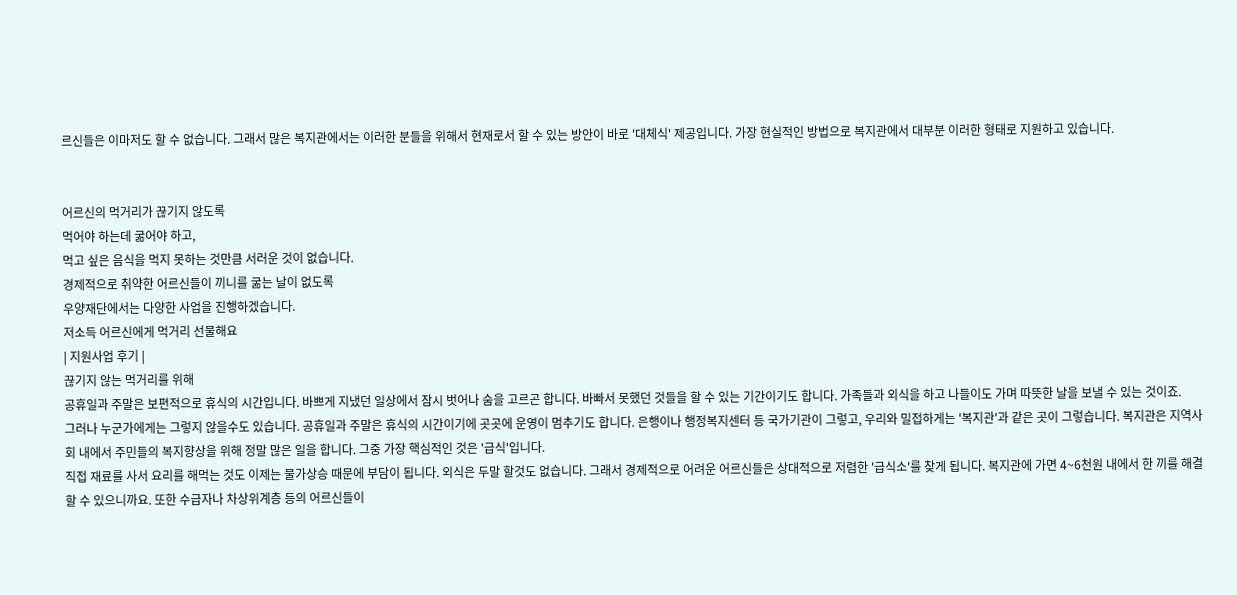르신들은 이마저도 할 수 없습니다. 그래서 많은 복지관에서는 이러한 분들을 위해서 현재로서 할 수 있는 방안이 바로 '대체식' 제공입니다. 가장 현실적인 방법으로 복지관에서 대부분 이러한 형태로 지원하고 있습니다.


어르신의 먹거리가 끊기지 않도록
먹어야 하는데 굶어야 하고,
먹고 싶은 음식을 먹지 못하는 것만큼 서러운 것이 없습니다.
경제적으로 취약한 어르신들이 끼니를 굶는 날이 없도록
우양재단에서는 다양한 사업을 진행하겠습니다.
저소득 어르신에게 먹거리 선물해요
| 지원사업 후기 |
끊기지 않는 먹거리를 위해
공휴일과 주말은 보편적으로 휴식의 시간입니다. 바쁘게 지냈던 일상에서 잠시 벗어나 숨을 고르곤 합니다. 바빠서 못했던 것들을 할 수 있는 기간이기도 합니다. 가족들과 외식을 하고 나들이도 가며 따뜻한 날을 보낼 수 있는 것이죠.
그러나 누군가에게는 그렇지 않을수도 있습니다. 공휴일과 주말은 휴식의 시간이기에 곳곳에 운영이 멈추기도 합니다. 은행이나 행정복지센터 등 국가기관이 그렇고, 우리와 밀접하게는 '복지관'과 같은 곳이 그렇습니다. 복지관은 지역사회 내에서 주민들의 복지향상을 위해 정말 많은 일을 합니다. 그중 가장 핵심적인 것은 '급식'입니다.
직접 재료를 사서 요리를 해먹는 것도 이제는 물가상승 때문에 부담이 됩니다. 외식은 두말 할것도 없습니다. 그래서 경제적으로 어려운 어르신들은 상대적으로 저렴한 '급식소'를 찾게 됩니다. 복지관에 가면 4~6천원 내에서 한 끼를 해결할 수 있으니까요. 또한 수급자나 차상위계층 등의 어르신들이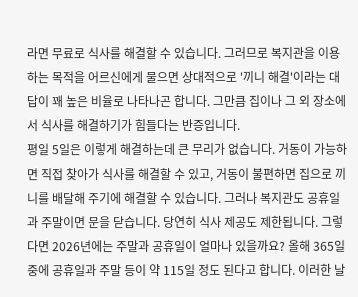라면 무료로 식사를 해결할 수 있습니다. 그러므로 복지관을 이용하는 목적을 어르신에게 물으면 상대적으로 '끼니 해결'이라는 대답이 꽤 높은 비율로 나타나곤 합니다. 그만큼 집이나 그 외 장소에서 식사를 해결하기가 힘들다는 반증입니다.
평일 5일은 이렇게 해결하는데 큰 무리가 없습니다. 거동이 가능하면 직접 찾아가 식사를 해결할 수 있고, 거동이 불편하면 집으로 끼니를 배달해 주기에 해결할 수 있습니다. 그러나 복지관도 공휴일과 주말이면 문을 닫습니다. 당연히 식사 제공도 제한됩니다. 그렇다면 2026년에는 주말과 공휴일이 얼마나 있을까요? 올해 365일 중에 공휴일과 주말 등이 약 115일 정도 된다고 합니다. 이러한 날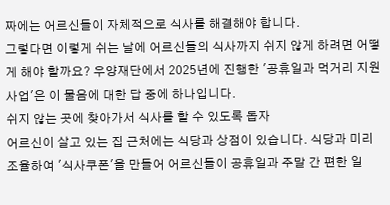짜에는 어르신들이 자체적으로 식사를 해결해야 합니다.
그렇다면 이렇게 쉬는 날에 어르신들의 식사까지 쉬지 않게 하려면 어떻게 해야 할까요? 우양재단에서 2025년에 진행한 '공휴일과 먹거리 지원사업'은 이 물음에 대한 답 중에 하나입니다.
쉬지 않는 곳에 찾아가서 식사를 할 수 있도록 돕자
어르신이 살고 있는 집 근처에는 식당과 상점이 있습니다. 식당과 미리 조율하여 '식사쿠폰'을 만들어 어르신들이 공휴일과 주말 간 편한 일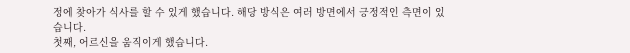정에 찾아가 식사를 할 수 있게 했습니다. 해당 방식은 여러 방면에서 긍정적인 측면이 있습니다.
첫째, 어르신을 움직이게 했습니다.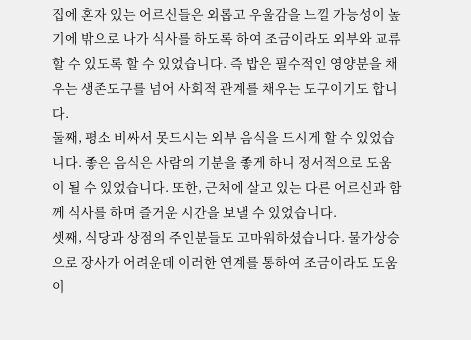집에 혼자 있는 어르신들은 외롭고 우울감을 느낄 가능성이 높기에 밖으로 나가 식사를 하도록 하여 조금이라도 외부와 교류할 수 있도록 할 수 있었습니다. 즉 밥은 필수적인 영양분을 채우는 생존도구를 넘어 사회적 관계를 채우는 도구이기도 합니다.
둘째, 평소 비싸서 못드시는 외부 음식을 드시게 할 수 있었습니다. 좋은 음식은 사람의 기분을 좋게 하니 정서적으로 도움이 될 수 있었습니다. 또한, 근처에 살고 있는 다른 어르신과 함께 식사를 하며 즐거운 시간을 보낼 수 있었습니다.
셋째, 식당과 상점의 주인분들도 고마워하셨습니다. 물가상승으로 장사가 어려운데 이러한 연계를 통하여 조금이라도 도움이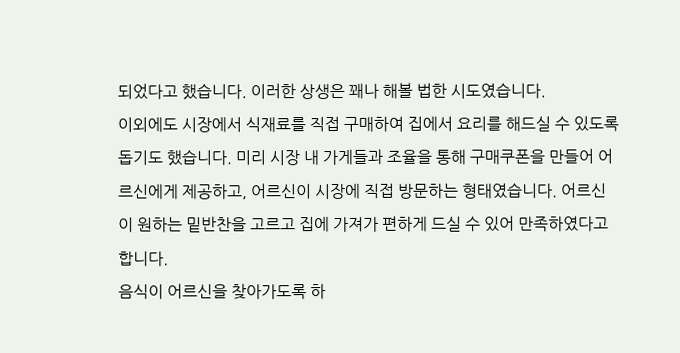되었다고 했습니다. 이러한 상생은 꽤나 해볼 법한 시도였습니다.
이외에도 시장에서 식재료를 직접 구매하여 집에서 요리를 해드실 수 있도록 돕기도 했습니다. 미리 시장 내 가게들과 조율을 통해 구매쿠폰을 만들어 어르신에게 제공하고, 어르신이 시장에 직접 방문하는 형태였습니다. 어르신이 원하는 밑반찬을 고르고 집에 가져가 편하게 드실 수 있어 만족하였다고 합니다.
음식이 어르신을 찾아가도록 하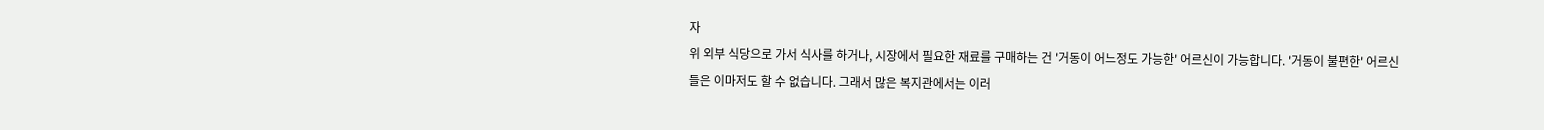자
위 외부 식당으로 가서 식사를 하거나, 시장에서 필요한 재료를 구매하는 건 '거동이 어느정도 가능한' 어르신이 가능합니다. '거동이 불편한' 어르신들은 이마저도 할 수 없습니다. 그래서 많은 복지관에서는 이러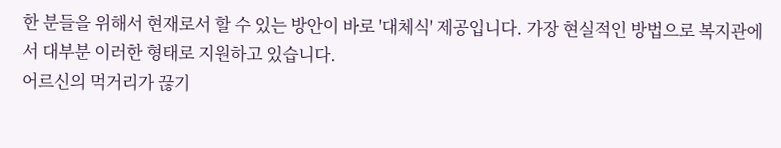한 분들을 위해서 현재로서 할 수 있는 방안이 바로 '대체식' 제공입니다. 가장 현실적인 방법으로 복지관에서 대부분 이러한 형태로 지원하고 있습니다.
어르신의 먹거리가 끊기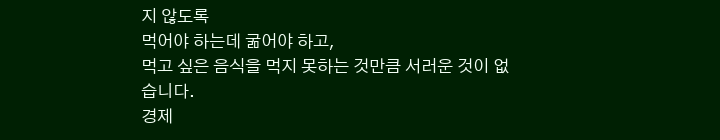지 않도록
먹어야 하는데 굶어야 하고,
먹고 싶은 음식을 먹지 못하는 것만큼 서러운 것이 없습니다.
경제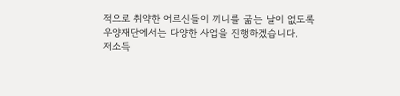적으로 취약한 어르신들이 끼니를 굶는 날이 없도록
우양재단에서는 다양한 사업을 진행하겠습니다.
저소득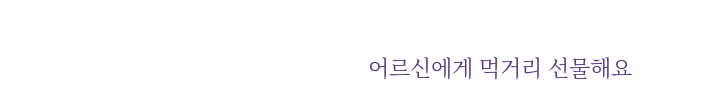어르신에게 먹거리 선물해요